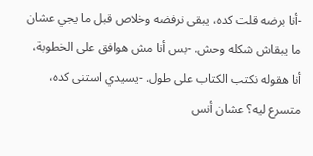-أنا برضه قلت كده، يبقى نرفضه وخلاص قبل ما يجي عشان ما يبقاش شكله وحش. -بس أنا مش هوافق على الخطوبة، أنا هقوله نكتب الكتاب على طول. -يسيدي استنى كده، متسرع ليه؟ عشان أنس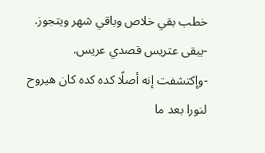خطب بقي خلاص وباقي شهر ويتجوز. -يبقى عتريس قصدي عريس. -وإكتشفت إنه أصلًا كده كده كان هيروح لنورا بعد ما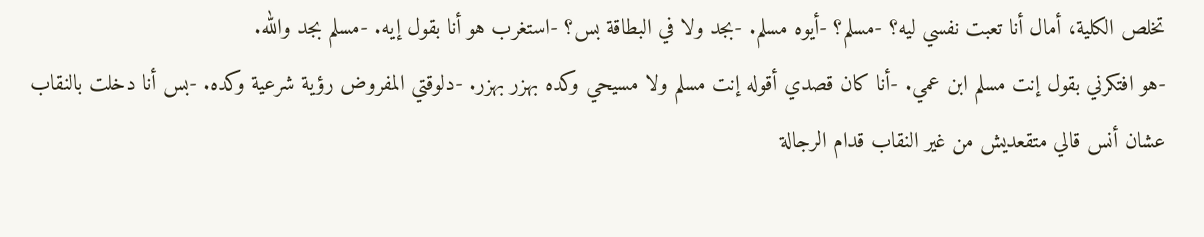تخلص الكلية، أمال أنا تعبت نفسي ليه؟ -مسلم؟ -أيوه مسلم. -بجد ولا في البطاقة بس؟ -استغرب هو أنا بقول إيه. -مسلم بجد والله.
-هو افتكرني بقول إنت مسلم ابن عمي. -أنا كان قصدي أقوله إنت مسلم ولا مسيحي وكده بهزر بهزر. -دلوقتي المفروض رؤية شرعية وكده. -بس أنا دخلت بالنقاب عشان أنس قالي متقعديش من غير النقاب قدام الرجالة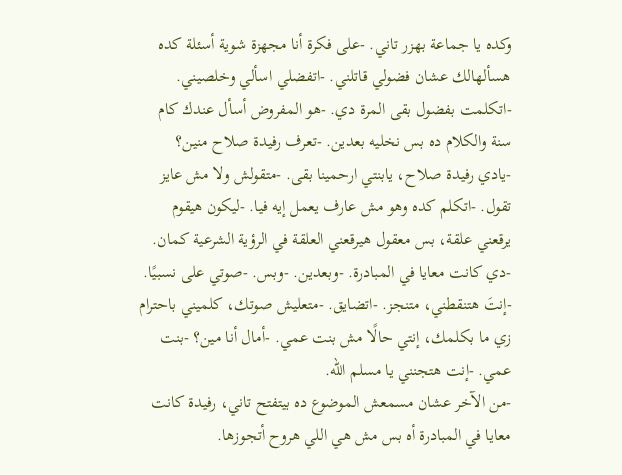وكده يا جماعة بهزر تاني. -على فكرة أنا مجهزة شوية أسئلة كده هسألهالك عشان فضولي قاتلني. -اتفضلي اسألي وخلصيني. -اتكلمت بفضول بقى المرة دي. -هو المفروض أسأل عندك كام سنة والكلام ده بس نخليه بعدين. -تعرف رفيدة صلاح منين؟
-يادي رفيدة صلاح، يابنتي ارحمينا بقى. -متقولش ولا مش عايز تقول. -اتكلم كده وهو مش عارف يعمل إيه فيا. -ليكون هيقوم يرقعني علقة، بس معقول هيرقعني العلقة في الرؤية الشرعية كمان. -دي كانت معايا في المبادرة. -وبعدين. -وبس. -صوتي على نسبيًا. -إنتَ هتنقطني، متنجز. -اتضايق. -متعليش صوتك، كلميني باحترام زي ما بكلمك، إنتي حالًا مش بنت عمي. -أمال أنا مين؟ -بنت عمي. -إنت هتجنني يا مسلم الله.
-من الآخر عشان مسمعش الموضوع ده بيتفتح تاني، رفيدة كانت معايا في المبادرة أه بس مش هي اللي هروح أتجوزها.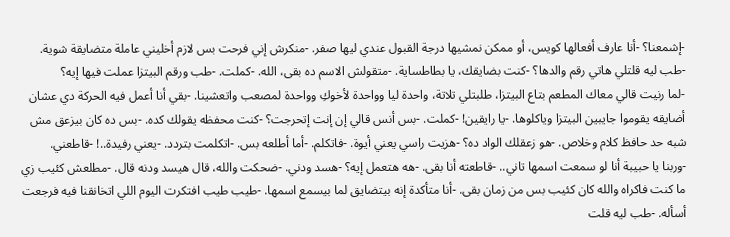-إشمعنا؟ -أنا عارف أفعالها كويس، أو ممكن نمشيها درجة القبول عندي ليها صفر. -منكرش إني فرحت بس لازم أخليني عاملة متضايقة شوية. -طب ليه قلتلي هاتي رقم والدها؟ -كنت بضايقك، يا بطاطساية. -متقولش الاسم ده بقى، الله. -كملت. -طب ورقم البيتزا عملت فيها إيه؟
-لما رنيت قالي معاك المطعم بتاع البيتزا، طلبتلي تلاتة، واحدة ليا وواحدة لأخوكِ وواحدة لمصعب واتعشينا. -بقي أنا أعمل فيه الحركة دي عشان أضايقه يقوموا جايبين البيتزا وياكلوها. -يا رايقين! -كملت. -بس أنس قالي إن إنت إتحرجت؟ -كنت محفظه يقولك كده. -بس ده كان بيزعق مش شبه حد حافظ كلام وخلاص. -هو زعقلك الواد ده؟ -هزيت راسي يعني أيوة. -فاتكلم. -أما أطلعه بس. -اتكلمت بتردد. -يعني رفيدة..! -قاطعني.
-وربنا يا حبيبة أنا لو سمعت اسمها تاني.. -قاطعته أنا بقى. -هه هتعمل إيه؟ -هسد ودني. -ضحكت والله، قال هيسد ودنه قال. -مطلعش كئيب زي ما كنت فاكراه والله كان كئيب بس من زمان بقى. -أنا متأكدة إنه بيتضايق لما بيسمع اسمها. -طيب طيب افتكرت اليوم اللي اتخانقنا فيه فرجعت أسأله. -طب ليه قلت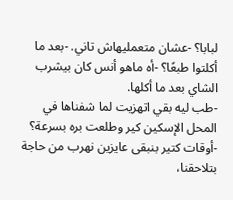لبابا؟ -عشان متعمليهاش تاني. -بعد ما أكلتوا طبعًا؟ -أه ماهو أنس كان بيشرب الشاي بعد ما أكلها.
-طب ليه بقي اتهزيت لما شفناها في المحل الإسكين كير وطلعت بره بسرعة؟ -أوقات كتير بنبقى عايزين نهرب من حاجة بتلاحقنا،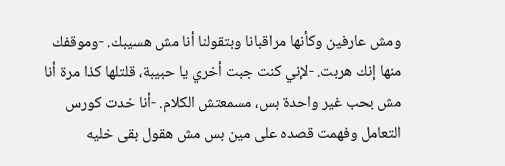ومش عارفين وكأنها مراقبانا وبتقولنا أنا مش هسيبك. -وموقفك منها إنك هربت. -لإني كنت جبت أخري يا حبيبة، قلتلها كذا مرة أنا مش بحب غير واحدة بس، مسمعتش الكلام. -أنا خدت كورس التعامل وفهمت قصده على مين بس مش هقول بقى خليه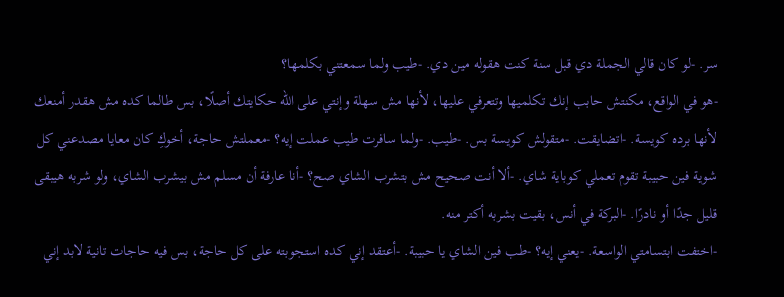سر. -لو كان قالي الجملة دي قبل سنة كنت هقوله مين دي. -طيب ولما سمعتني بكلمها؟
-هو في الواقع، مكنتش حابب إنك تكلميها وتتعرفي عليها، لأنها مش سهلة وإنتي على الله حكايتك أصلًا، بس طالما كده مش هقدر أمنعك لأنها برده كويسة. -اتضايقت. -متقولش كويسة بس. -طيب. -ولما سافرت طيب عملت إيه؟ -معملتش حاجة، أخوكِ كان معايا مصدعني كل شوية فين حبيبة تقوم تعملي كوباية شاي. -ألا أنت صحيح مش بتشرب الشاي صح؟ -أنا عارفة أن مسلم مش بيشرب الشاي، ولو شربه هيبقى قليل جدًا أو نادرًا. -البركة في أنس، بقيت بشربه أكتر منه.
-اختفت ابتسامتي الواسعة. -يعني إيه؟ -طب فين الشاي يا حبيبة. -أعتقد إني كده استجوبته على كل حاجة، بس فيه حاجات تانية لابد إني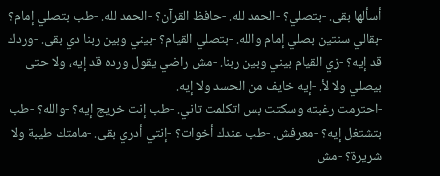أسألها بقى. -بتصلي؟ -الحمد لله. -حافظ القرآن؟ -الحمد لله. -طب بتصلي إمام؟ -بقالي سنتين بصلي إمام والله. -بتصلي القيام؟ -بيني وبين ربنا دي بقى. -وردك قد إيه؟ -زي القيام بيني وبين ربنا. -مش راضي يقول ورده قد إيه، ولا حتى بيصلي ولا لأ. -إيه خايف من الحسد ولا إيه.
-احترمت رغبته وسكتت بس اتكلمت تاني. -طب إنت خريج إيه؟ -والله؟ -طب بتشتغل إيه؟ -معرفش. -طب عندك أخوات؟ -إنتي أدري بقى. -مامتك طيبة ولا شريرة؟ -مش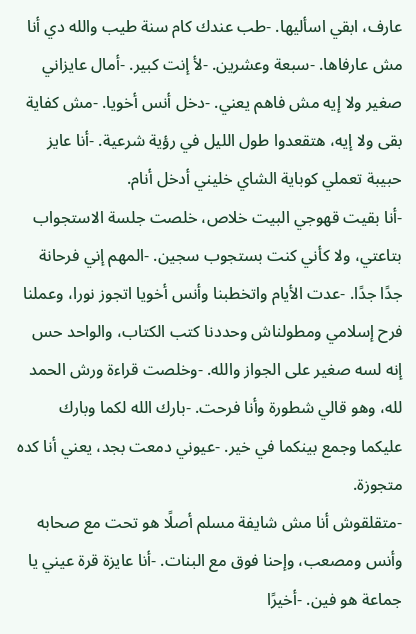عارف، ابقي اسأليها. -طب عندك كام سنة طيب والله دي أنا مش عارفاها. -سبعة وعشرين. -لأ إنت كبير. -أمال عايزاني صغير ولا إيه مش فاهم يعني. -دخل أنس أخويا. -مش كفاية بقى ولا إيه، هتقعدوا طول الليل في رؤية شرعية. -أنا عايز حبيبة تعملي كوباية الشاي خليني أدخل أنام.
-أنا بقيت قهوجي البيت خلاص، خلصت جلسة الاستجواب بتاعتي، ولا كأني كنت بستجوب سجين. -المهم إني فرحانة جدًا جدًا. -عدت الأيام واتخطبنا وأنس أخويا اتجوز نورا، وعملنا فرح إسلامي ومطولناش وحددنا كتب الكتاب، والواحد حس إنه لسه صغير على الجواز والله. -وخلصت قراءة ورش الحمد لله، وهو قالي شطورة وأنا فرحت. -بارك الله لكما وبارك عليكما وجمع بينكما في خير. -عيوني دمعت بجد، يعني أنا كده متجوزة.
-متقلقوش أنا مش شايفة مسلم أصلًا هو تحت مع صحابه وأنس ومصعب، وإحنا فوق مع البنات. -أنا عايزة قرة عيني يا جماعة هو فين. -أخيرًا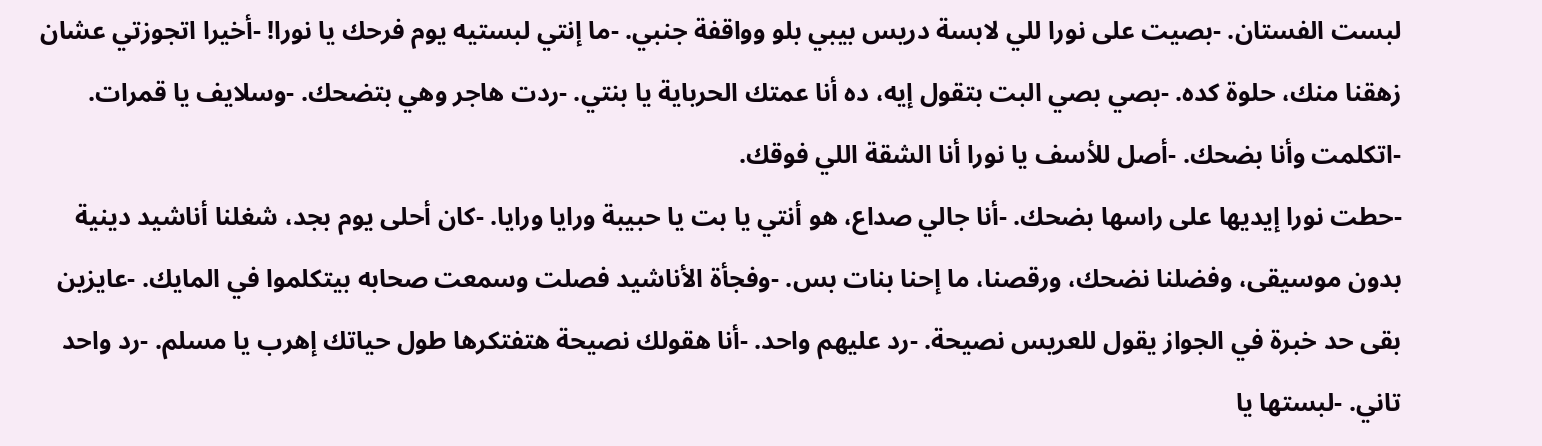لبست الفستان. -بصيت على نورا للي لابسة دريس بيبي بلو وواقفة جنبي. -ما إنتي لبستيه يوم فرحك يا نورا! -أخيرا اتجوزتي عشان زهقنا منك، حلوة كده. -بصي بصي البت بتقول إيه، ده أنا عمتك الحرباية يا بنتي. -ردت هاجر وهي بتضحك. -وسلايف يا قمرات. -اتكلمت وأنا بضحك. -أصل للأسف يا نورا أنا الشقة اللي فوقك.
-حطت نورا إيديها على راسها بضحك. -أنا جالي صداع، هو أنتي يا بت يا حبيبة ورايا ورايا. -كان أحلى يوم بجد، شغلنا أناشيد دينية بدون موسيقى، وفضلنا نضحك، ورقصنا، ما إحنا بنات بس. -وفجأة الأناشيد فصلت وسمعت صحابه بيتكلموا في المايك. -عايزين بقى حد خبرة في الجواز يقول للعريس نصيحة. -رد عليهم واحد. -أنا هقولك نصيحة هتفتكرها طول حياتك إهرب يا مسلم. -رد واحد تاني. -لبستها يا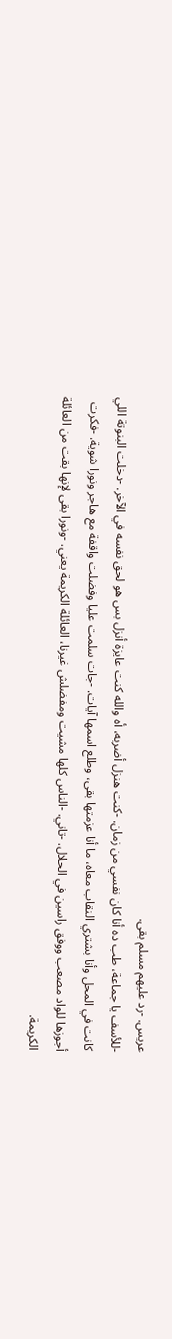عريس. -رد عليهم مسلم بقى.
-للأسف يا جماعة، طب ده أنا كان نفسي من زمان. -كنت هنزل أضربه، أه والله كنت عايزة أنزل بس هو لحق نفسه في الآخر. -دخلت البنوتة اللي كانت في المحل وأنا بشتري النقاب معاه، ما أنا عزمتها بقى، وطلع اسمها آيات. -جات سلمت عليا وفضلت واقفة مع هاجر ونورا شوية. -فكرت أجوزها للواد مصعب ووفق راسين في الحلال. -تاني. -الناس كلها مشيت ومفضلش غيرنا، العائلة الكريمة يعني. -ونورا بقى لإنها بقت من العائلة الكريمة.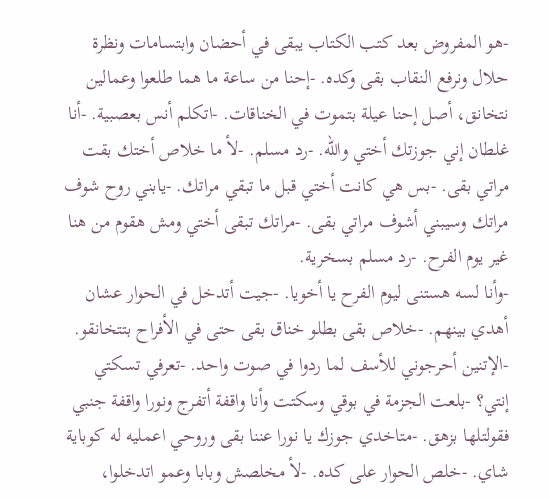-هو المفروض بعد كتب الكتاب يبقى في أحضان وابتسامات ونظرة حلال ونرفع النقاب بقى وكده. -إحنا من ساعة ما هما طلعوا وعمالين نتخانق، أصل إحنا عيلة بتموت في الخناقات. -اتكلم أنس بعصبية. -أنا غلطان إني جوزتك أختي والله. -رد مسلم. -لأ ما خلاص أختك بقت مراتي بقى. -بس هي كانت أختي قبل ما تبقي مراتك. -يابني روح شوف مراتك وسيبني أشوف مراتي بقى. -مراتك تبقى أختي ومش هقوم من هنا غير يوم الفرح. -رد مسلم بسخرية.
-وأنا لسه هستنى ليوم الفرح يا أخويا. -جيت أتدخل في الحوار عشان أهدي بينهم. -خلاص بقى بطلو خناق بقى حتى في الأفراح بتتخانقو. -الإتنين أحرجوني للأسف لما ردوا في صوت واحد. -تعرفي تسكتي إنتي؟ -بلعت الجزمة في بوقي وسكتت وأنا واقفة أتفرج ونورا واقفة جنبي فقولتلها بزهق. -متاخدي جوزك يا نورا عننا بقى وروحي اعمليه له كوباية شاي. -خلص الحوار على كده. -لأ مخلصش وبابا وعمو اتدخلوا،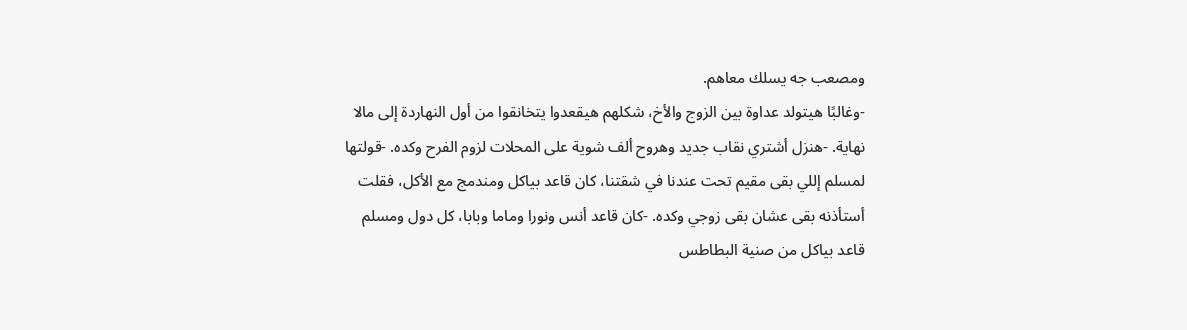ومصعب جه يسلك معاهم.
-وغالبًا هيتولد عداوة بين الزوج والأخ، شكلهم هيقعدوا يتخانقوا من أول النهاردة إلى مالا نهاية. -هنزل أشتري نقاب جديد وهروح ألف شوية على المحلات لزوم الفرح وكده. -قولتها لمسلم إللي بقى مقيم تحت عندنا في شقتنا، كان قاعد بياكل ومندمج مع الأكل، فقلت أستأذنه بقى عشان بقى زوجي وكده. -كان قاعد أنس ونورا وماما وبابا، كل دول ومسلم قاعد بياكل من صنية البطاطس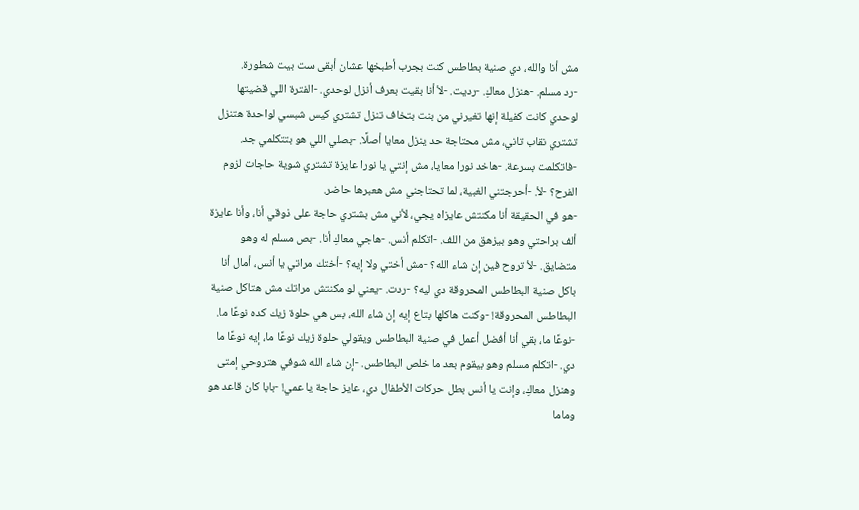مش أنا والله، دي صنية بطاطس كنت بجرب أطبخها عشان أبقى ست بيت شطورة.
-رد مسلم. -هنزل معاكِ. -رديت. -لأ أنا بقيت بعرف أنزل لوحدي. -الفترة اللي قضيتها لوحدي كانت كفيلة إنها تغيرني من بنت بتخاف تنزل تشتري كيس شبسي لواحدة هتنزل تشتري نقاب تاني، مش محتاجة حد ينزل معايا أصلًا. -بصلي اللي هو بتتكلمي جد. -فاتكلمت بسرعة. -هاخد نورا معايا، مش إنتي يا نورا عايزة تشتري شوية حاجات لزوم الفرح؟ -لأ. -أحرجتني الغبية، لما تحتاجني مش هعبرها حاضر.
-هو في الحقيقة أنا مكنتش عايزاه يجي، لأني مش بشتري حاجة على ذوقي أنا، وأنا عايزة ألف براحتي وهو بيزهق من اللف. -اتكلم أنس. -هاجي معاكِ أنا. -بص مسلم له وهو متضايق. -لأ تروح فين إن شاء الله؟ -مش أختي ولا إيه؟ -أختك مراتي يا أنس، أمال أنا باكل صنية البطاطس المحروقة دي ليه؟ -ردت. -يعني لو مكنتش مراتك مش هتاكل صنية البطاطس المحروقة! -وكنت هاكلها بتاع إيه إن شاء الله، بس هي حلوة زيك كده نوعًا ما.
-نوعًا ما، بقي أنا أفضل أعمل في صنية البطاطس ويقولي حلوة زيك نوعًا ما، إيه نوعًا ما دي. -اتكلم مسلم وهو بيقوم بعد ما خلص البطاطس. -إن شاء الله شوفي هتروحي إمتى وهنزل معاكِ، وإنت يا أنس بطل حركات الأطفال دي، عايز حاجة يا عمي! -بابا كان قاعد هو وماما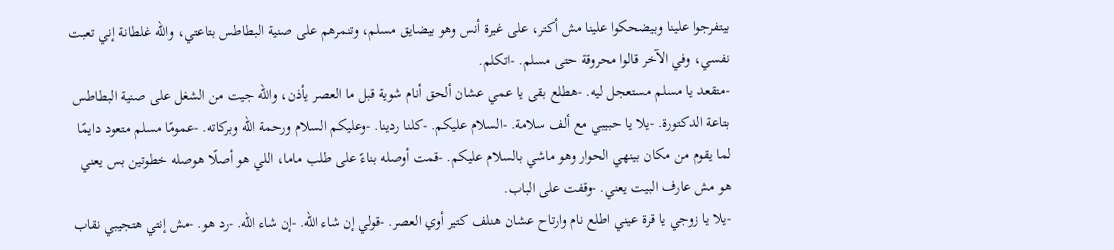بيتفرجوا علينا وبيضحكوا علينا مش أكتر، على غيرة أنس وهو بيضايق مسلم، وتنمرهم على صنية البطاطس بتاعتي، والله غلطانة إني تعبت نفسي، وفي الآخر قالوا محروقة حتى مسلم. -اتكلم.
-متقعد يا مسلم مستعجل ليه. -هطلع بقى يا عمي عشان ألحق أنام شوية قبل ما العصر يأذن، والله جيت من الشغل على صنية البطاطس بتاعة الدكتورة. -يلا يا حبيبي مع ألف سلامة. -السلام عليكم. -كلنا ردينا. -وعليكم السلام ورحمة الله وبركاته. -عمومًا مسلم متعود دايمًا لما يقوم من مكان بينهي الحوار وهو ماشي بالسلام عليكم. -قمت أوصله بناءً على طلب ماما، اللي هو أصلًا هوصله خطوتين بس يعني هو مش عارف البيت يعني. -وقفت على الباب.
-يلا يا زوجي يا قرة عيني اطلع نام وارتاح عشان هنلف كتير أوي العصر. -قولي إن شاء الله. -إن شاء الله. -رد هو. -مش إنتي هتجيبي نقاب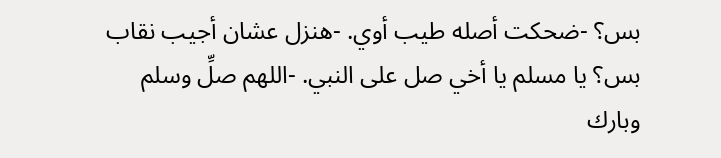بس؟ -ضحكت أصله طيب أوي. -هنزل عشان أجيب نقاب بس؟ يا مسلم يا أخي صل على النبي. -اللهم صلِّ وسلم وبارك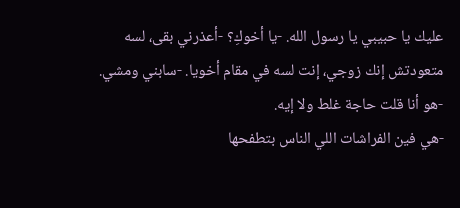عليك يا حبيبي يا رسول الله. -يا أخوكِ؟ -أعذرني بقى، لسه متعودتش إنك زوجي، إنت لسه في مقام أخويا. -سابني ومشي. -هو أنا قلت حاجة غلط ولا إيه.
-هي فين الفراشات اللي الناس بتطفحها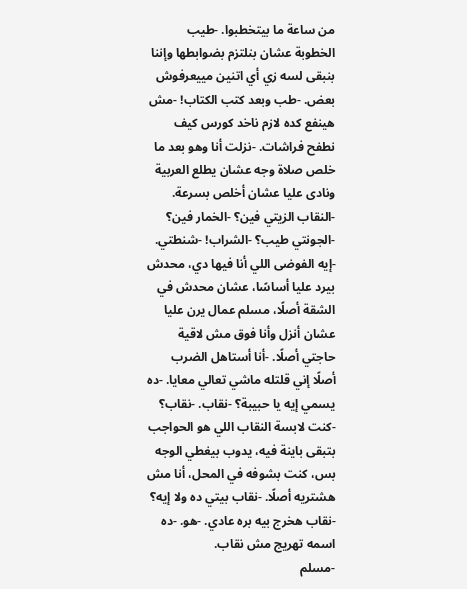من ساعة ما بيتخطبوا. -طيب الخطوبة عشان بنلتزم بضوابطها وإننا بنبقى لسه زي أي اتنين مييعرفوش بعض. -طب وبعد كتب الكتاب! -مش هينفع كده لازم ناخد كورس كيف نطفح فراشات. -نزلت أنا وهو بعد ما خلص صلاة وجه عشان يطلع العربية ونادى عليا عشان أخلص بسرعة. -النقاب الزيتي فين؟ -الخمار فين؟ -الجونتي طيب؟ -الشراب! -شنطتي.
-إيه الفوضى اللي أنا فيها دي، محدش بيرد عليا أساسًا، عشان محدش في الشقة أصلًا، مسلم عمال يرن عليا عشان أنزل وأنا فوق مش لاقية حاجتي أصلًا. -أنا أستاهل الضرب أصلًا إني قلتله ماشي تعالي معايا. -ده يسمي إيه يا حبيبة؟ -نقاب. -نقاب؟ -كنت لابسة النقاب اللي هو الحواجب بتبقى باينة فيه، يدوب بيغطي الوجه بس، كنت بشوفه في المحل، أنا مش هشتريه أصلًا. -نقاب بيتي ده ولا إيه؟ -نقاب هخرج بيه بره عادي. -هو. -ده اسمه تهريج مش نقاب.
-مسلم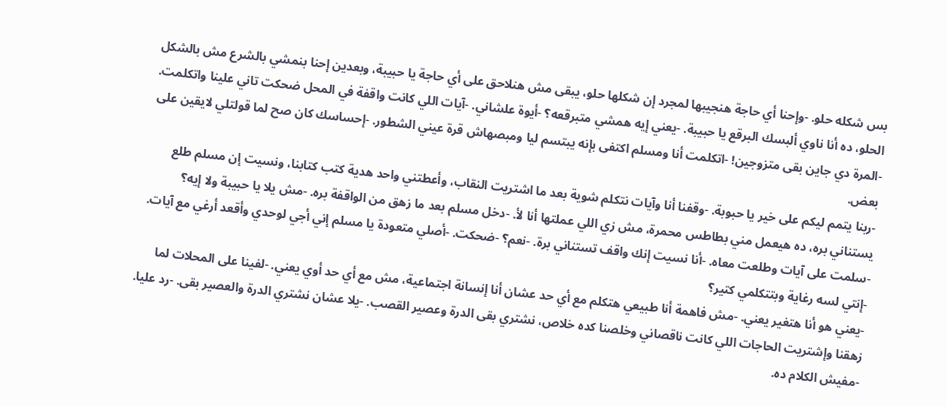بس شكله حلو. -وإحنا أي حاجة هنجيبها لمجرد إن شكلها حلو، يبقى مش هنلاحق على أي حاجة يا حبيبة، وبعدين إحنا بنمشي بالشرع مش بالشكل الحلو، ده أنا ناوي ألبسك البرقع يا حبيبة. -يعني إيه همشي متبرقعه؟ -أيوة علشاني. -آيات اللي كانت واقفة في المحل ضحكت تاني علينا واتكلمت. -المرة دي جاين بقى متزوجين! -اتكلمت أنا ومسلم اكتفى بإنه يبتسم ليا ومبصهاش قرة عيني الشطور. -إحساسك كان صح لما قولتلي لايقين على بعض.
-ربنا يتمم ليكم على خير يا حبوبة. -وقفنا أنا وآيات نتكلم شوية بعد ما اشتريت النقاب، وأعطتني واحد هدية كتب كتابنا، ونسيت إن مسلم طلع يستناني بره، ده هيعمل مني بطاطس محمرة، مش زي اللي عملتها أنا لأ. -دخل مسلم بعد ما زهق من الواقفة بره. -مش يلا يا حبيبة ولا إيه؟ -سلمت على آيات وطلعت معاه. -أنا نسيت إنك واقف تستناني برة. -نعم؟ -ضحكت. -أصلي متعودة يا مسلم إني أجي لوحدي وأقعد أرغي مع آيات. -إنتي لسه رغاية وبتتكلمي كتير؟
-يعني هو أنا هتغير يعني. -مش فاهمة أنا طبيعي هتكلم مع أي حد عشان أنا إنسانة اجتماعية، مش مع أي حد أوي يعني. -لفينا على المحلات لما زهقنا وإشتريت الحاجات اللي كانت ناقصاني وخلصنا كده خلاص، نشتري بقى الدرة وعصير القصب. -يلا عشان نشتري الدرة والعصير بقى. -رد عليا. -مفيش الكلام ده.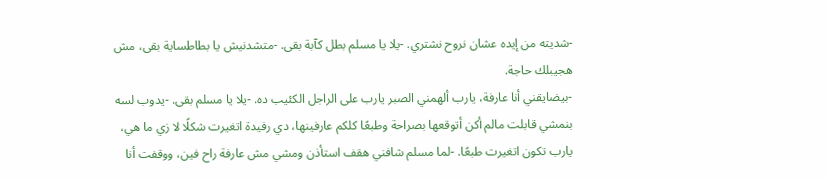-شديته من إيده عشان نروح نشتري. -يلا يا مسلم بطل كآبة بقى. -متشدنيش يا بطاطساية بقى، مش هجيبلك حاجة.
-بيضايقني أنا عارفة، يارب ألهمني الصبر يارب على الراجل الكئيب ده. -يلا يا مسلم بقى. -يدوب لسه بنمشي قابلت مالم أكن أتوقعها بصراحة وطبعًا كلكم عارفينها، دي رفيدة اتغيرت شكلًا لا زي ما هي، يارب تكون اتغيرت طبعًا. -لما مسلم شافني هقف استأذن ومشي مش عارفة راح فين، ووقفت أنا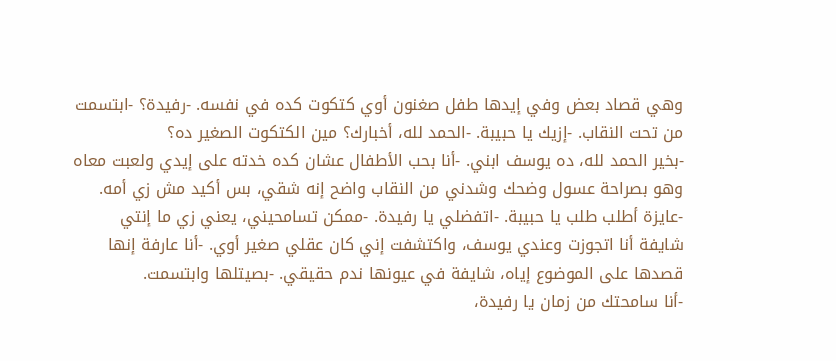وهي قصاد بعض وفي إيدها طفل صغنون أوي كتكوت كده في نفسه. -رفيدة؟ -ابتسمت من تحت النقاب. -إزيك يا حبيبة. -الحمد لله، أخبارك؟ مين الكتكوت الصغير ده؟
-بخير الحمد لله، ده يوسف ابني. -أنا بحب الأطفال عشان كده خدته على إيدي ولعبت معاه وهو بصراحة عسول وضحك وشدني من النقاب واضح إنه شقي، بس أكيد مش زي أمه. -عايزة أطلب طلب يا حبيبة. -اتفضلي يا رفيدة. -ممكن تسامحيني، يعني زي ما إنتي شايفة أنا اتجوزت وعندي يوسف، واكتشفت إني كان عقلي صغير أوي. -أنا عارفة إنها قصدها على الموضوع إياه، شايفة في عيونها ندم حقيقي. -بصيتلها وابتسمت.
-أنا سامحتك من زمان يا رفيدة،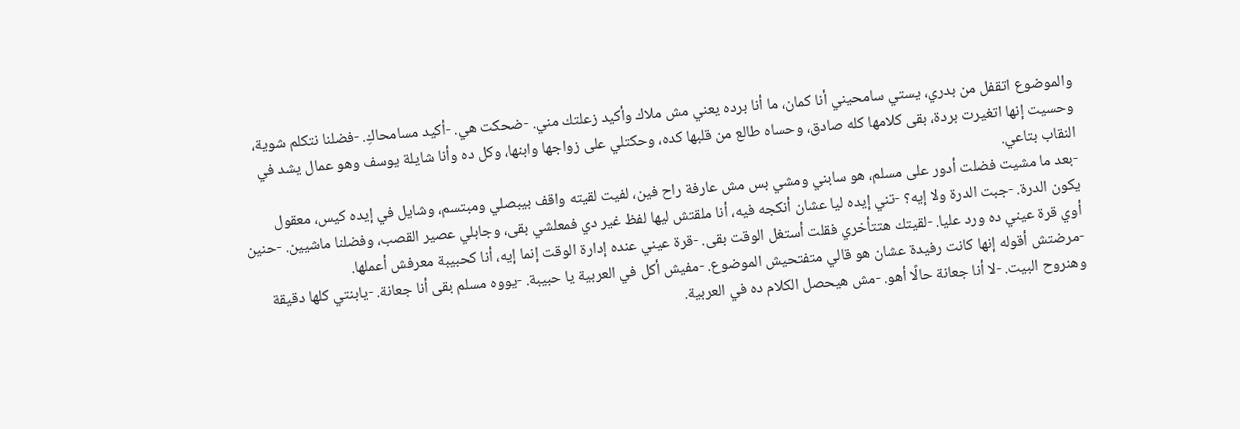والموضوع اتقفل من بدري، يستي سامحيني أنا كمان، ما أنا برده يعني مش ملاك وأكيد زعلتك مني. -ضحكت هي. -أكيد مسامحاكِ. -فضلنا نتكلم شوية، وحسيت إنها اتغيرت بردة، بقى كلامها كله صادق، وحساه طالع من قلبها كده، وحكتلي على زواجها وابنها، وكل ده وأنا شايلة يوسف وهو عمال يشد في النقاب بتاعي.
-بعد ما مشيت فضلت أدور على مسلم، هو سابني ومشي بس مش عارفة راح فين، لفيت لقيته واقف بيبصلي ومبتسم، وشايل في إيده كيس، معقول يكون الدرة. -جبت الدرة ولا إيه؟ -تني إيده ليا عشان أنكجه فيه، أنا ملقتش ليها لفظ غير دي فمعلشي بقى، وجابلي عصير القصب، وفضلنا ماشيين. -حنين أوي قرة عيني ده ورد عليا. -لقيتك هتتأخري فقلت أستغل الوقت بقى. -قرة عيني عنده إدارة الوقت إنما إيه، أنا كحبيبة معرفش أعملها.
-مرضتش أقوله إنها كانت رفيدة عشان هو قالي متفتحيش الموضوع. -مفيش أكل في العربية يا حبيبة. -يووه مسلم بقى أنا جعانة. -يابنتي كلها دقيقة وهنروح البيت. -لا أنا جعانة حالًا أهو. -مش هيحصل الكلام ده في العربية.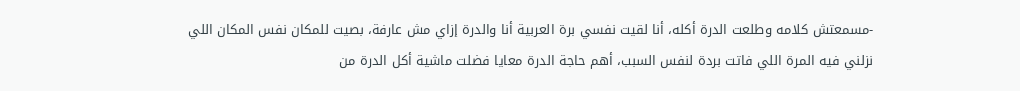-مسمعتش كلامه وطلعت الدرة أكله، أنا لقيت نفسي برة العربية أنا والدرة إزاي مش عارفة، بصيت للمكان نفس المكان اللي نزلني فيه المرة اللي فاتت بردة لنفس السبب، أهم حاجة الدرة معايا فضلت ماشية أكل الدرة من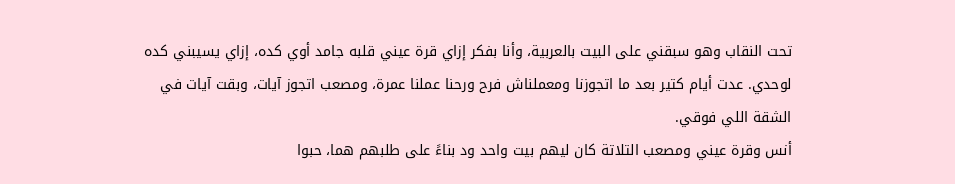تحت النقاب وهو سبقني على البيت بالعربية، وأنا بفكر إزاي قرة عيني قلبه جامد أوي كده، إزاي يسيبني كده لوحدي. عدت أيام كتير بعد ما اتجوزنا ومعملناش فرح ورحنا عملنا عمرة، ومصعب اتجوز آيات، وبقت آيات في الشقة اللي فوقي.
أنس وقرة عيني ومصعب التلاتة كان ليهم بيت واحد ود بناءً على طلبهم هما، حبوا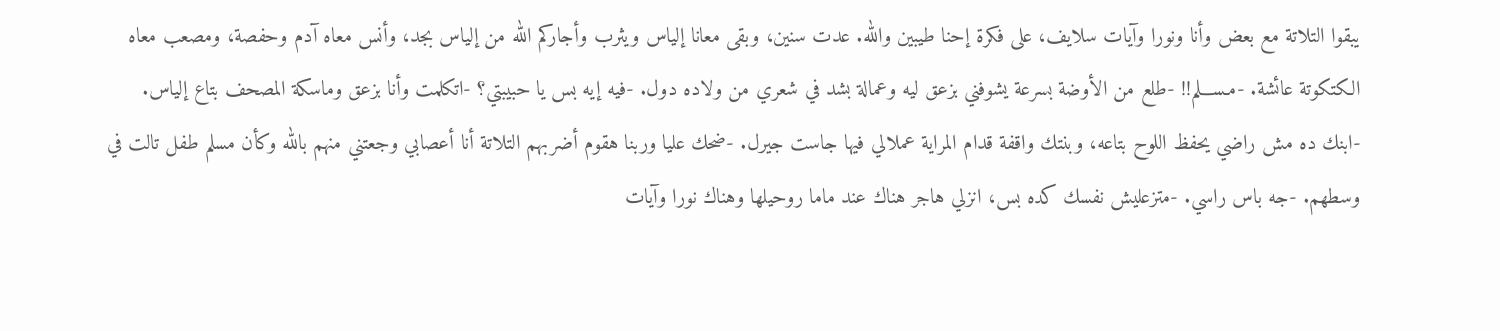يبقوا التلاتة مع بعض وأنا ونورا وآيات سلايف، على فكرة إحنا طيبين والله. عدت سنين، وبقى معانا إلياس ويثرب وأجاركم الله من إلياس بجد، وأنس معاه آدم وحفصة، ومصعب معاه الكتكوتة عائشة. -مـســـلم!! -طلع من الأوضة بسرعة يشوفني بزعق ليه وعمالة بشد في شعري من ولاده دول. -فيه إيه بس يا حبيبتي؟ -اتكلمت وأنا بزعق وماسكة المصحف بتاع إلياس.
-ابنك ده مش راضي يحفظ اللوح بتاعه، وبنتك واقفة قدام المراية عملالي فيها جاست جيرل. -ضحك عليا وربنا هقوم أضربهم التلاتة أنا أعصابي وجعتني منهم بالله وكأن مسلم طفل تالت في وسطهم. -جه باس راسي. -متزعليش نفسك كده بس، انزلي هاجر هناك عند ماما روحيلها وهناك نورا وآيات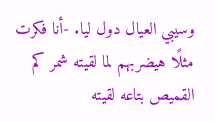وسيبي العيال دول ليا. -أنا فكرت مثلًا هيضربهم لما لقيته شمر كم القميص بتاعه لقيته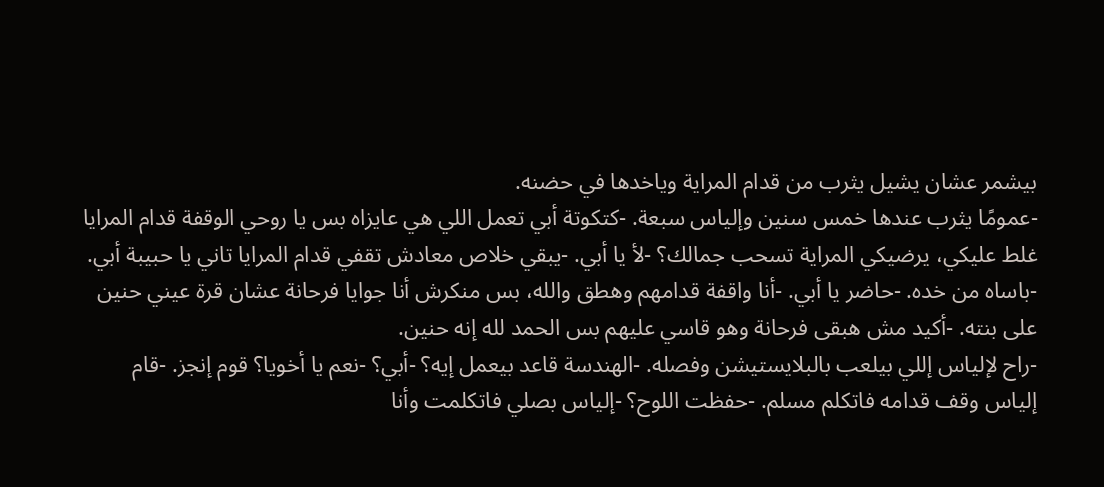بيشمر عشان يشيل يثرب من قدام المراية وياخدها في حضنه.
-عمومًا يثرب عندها خمس سنين وإلياس سبعة. -كتكوتة أبي تعمل اللي هي عايزاه بس يا روحي الوقفة قدام المرايا غلط عليكي، يرضيكي المراية تسحب جمالك؟ -لأ يا أبي. -يبقي خلاص معادش تقفي قدام المرايا تاني يا حبيبة أبي. -باساه من خده. -حاضر يا أبي. -أنا واقفة قدامهم وهطق والله، بس منكرش أنا جوايا فرحانة عشان قرة عيني حنين على بنته. -أكيد مش هبقى فرحانة وهو قاسي عليهم بس الحمد لله إنه حنين.
-راح لإلياس إللي بيلعب بالبلايستيشن وفصله. -الهندسة قاعد بيعمل إيه؟ -أبي؟ -نعم يا أخويا؟ قوم إنجز. -قام إلياس وقف قدامه فاتكلم مسلم. -حفظت اللوح؟ -إلياس بصلي فاتكلمت وأنا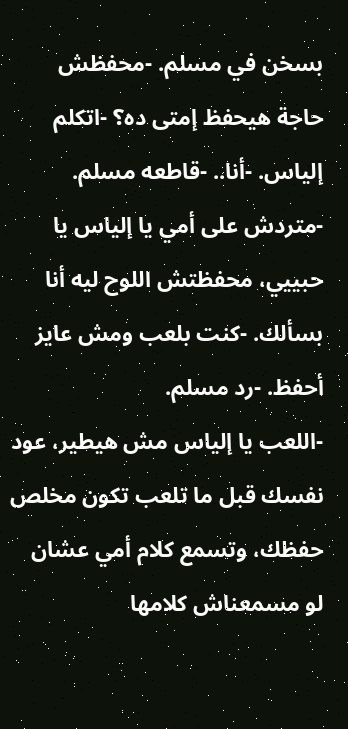بسخن في مسلم. -محفظش حاجة هيحفظ إمتى ده؟ -اتكلم إلياس. -أنا.. -قاطعه مسلم. -متردش على أمي يا إلياس يا حبييي، محفظتش اللوح ليه أنا بسألك. -كنت بلعب ومش عايز أحفظ. -رد مسلم.
-اللعب يا إلياس مش هيطير، عود نفسك قبل ما تلعب تكون مخلص حفظك، وتسمع كلام أمي عشان لو مسمعناش كلامها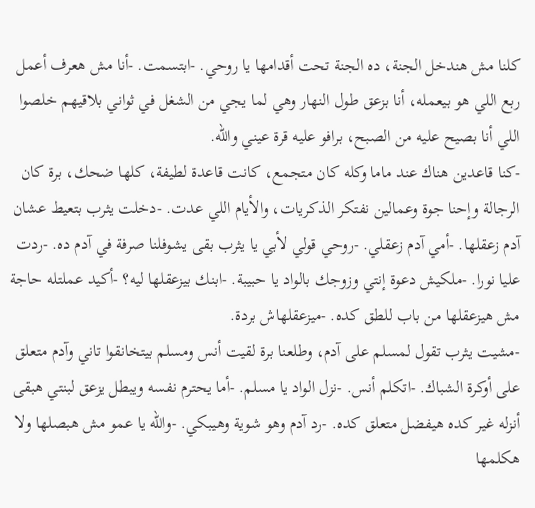كلنا مش هندخل الجنة، ده الجنة تحت أقدامها يا روحي. -ابتسمت. -أنا مش هعرف أعمل ربع اللي هو بيعمله، أنا بزعق طول النهار وهي لما يجي من الشغل في ثواني بلاقيهم خلصوا اللي أنا بصيح عليه من الصبح، برافو عليه قرة عيني والله.
-كنا قاعدين هناك عند ماما وكله كان متجمع، كانت قاعدة لطيفة، كلها ضحك، برة كان الرجالة وإحنا جوة وعمالين نفتكر الذكريات، والأيام اللي عدت. -دخلت يثرب بتعيط عشان آدم زعقلها. -أمي آدم زعقلي. -روحي قولي لأبي يا يثرب بقى يشوفلنا صرفة في آدم ده. -ردت عليا نورا. -ملكيش دعوة إنتي وزوجك بالواد يا حبيبة. -ابنك بيزعقلها ليه؟ -أكيد عملتله حاجة مش هيزعقلها من باب للطق كده. -ميزعقلهاش بردة.
-مشيت يثرب تقول لمسلم على آدم، وطلعنا برة لقيت أنس ومسلم بيتخانقوا تاني وآدم متعلق على أوكرة الشباك. -اتكلم أنس. -نزل الواد يا مسلم. -أما يحترم نفسه ويبطل يزعق لبنتي هبقى أنزله غير كده هيفضل متعلق كده. -رد آدم وهو شوية وهيبكي. -والله يا عمو مش هبصلها ولا هكلمها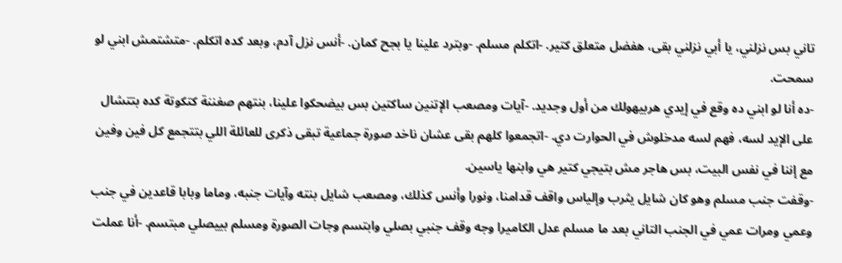تاني بس نزلني، يا أبي نزلني بقى، هفضل متعلق كتير. -اتكلم مسلم. -وبترد علينا يا بجح كمان. -أنس نزل آدم، وبعد كده اتكلم. -متشتمش ابني لو سمحت.
-ده أنا لو ابني ده وقع في إيدي هربيهولك من أول وجديد. -آيات ومصعب الإتنين ساكتين بس بيضحكوا علينا، بنتهم صغننة كتكوتة كده بتتشال على الإيد لسه، فهم لسه مدخلوش في الحوارت دي. -اتجمعوا كلهم بقى عشان ناخد صورة جماعية تبقى ذكرى للعائلة اللي بتتجمع كل فين وفين مع إننا في نفس البيت، بس هاجر مش بتيجي كتير هي وابنها ياسين.
-وقفت جنب مسلم وهو كان شايل يثرب وإلياس واقف قدامنا، ونورا وأنس كذلك، ومصعب شايل بنته وآيات جنبه، وماما وبابا قاعدين في جنب وعمي ومرات عمي في الجنب التاني بعد ما مسلم عدل الكاميرا وجه وقف جنبي بصلي وابتسم وجات الصورة ومسلم بييصلي مبتسم. -أنا عملت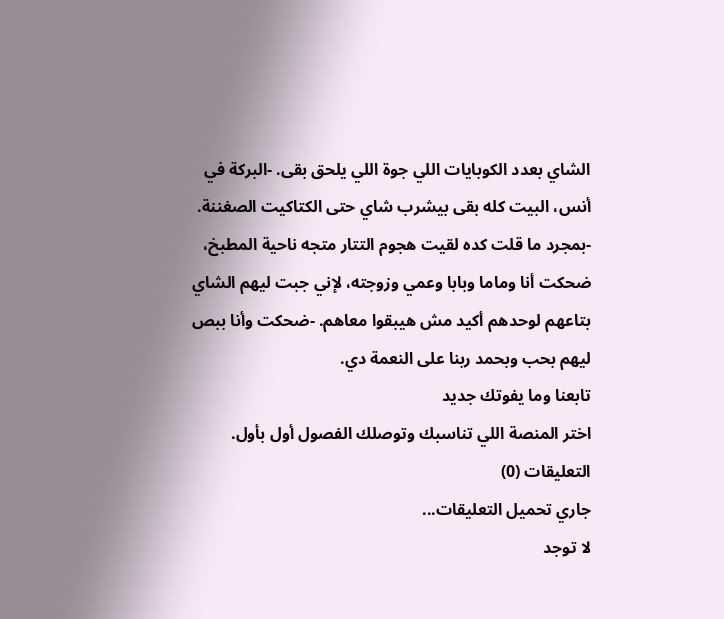الشاي بعدد الكوبايات اللي جوة اللي يلحق بقى. -البركة في أنس، البيت كله بقى بيشرب شاي حتى الكتاكيت الصغننة.
-بمجرد ما قلت كده لقيت هجوم التتار متجه ناحية المطبخ، ضحكت أنا وماما وبابا وعمي وزوجته، لإني جبت ليهم الشاي بتاعهم لوحدهم أكيد مش هيبقوا معاهم. -ضحكت وأنا ببص ليهم بحب وبحمد ربنا على النعمة دي.
تابعنا وما يفوتك جديد
اختر المنصة اللي تناسبك وتوصلك الفصول أول بأول.
التعليقات (0)
جاري تحميل التعليقات...
لا توجد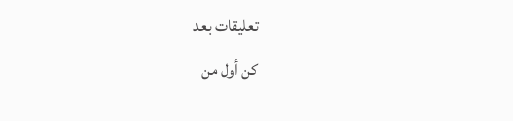تعليقات بعد
كن أول من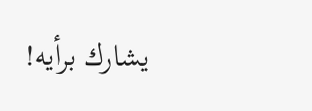يشارك برأيه!